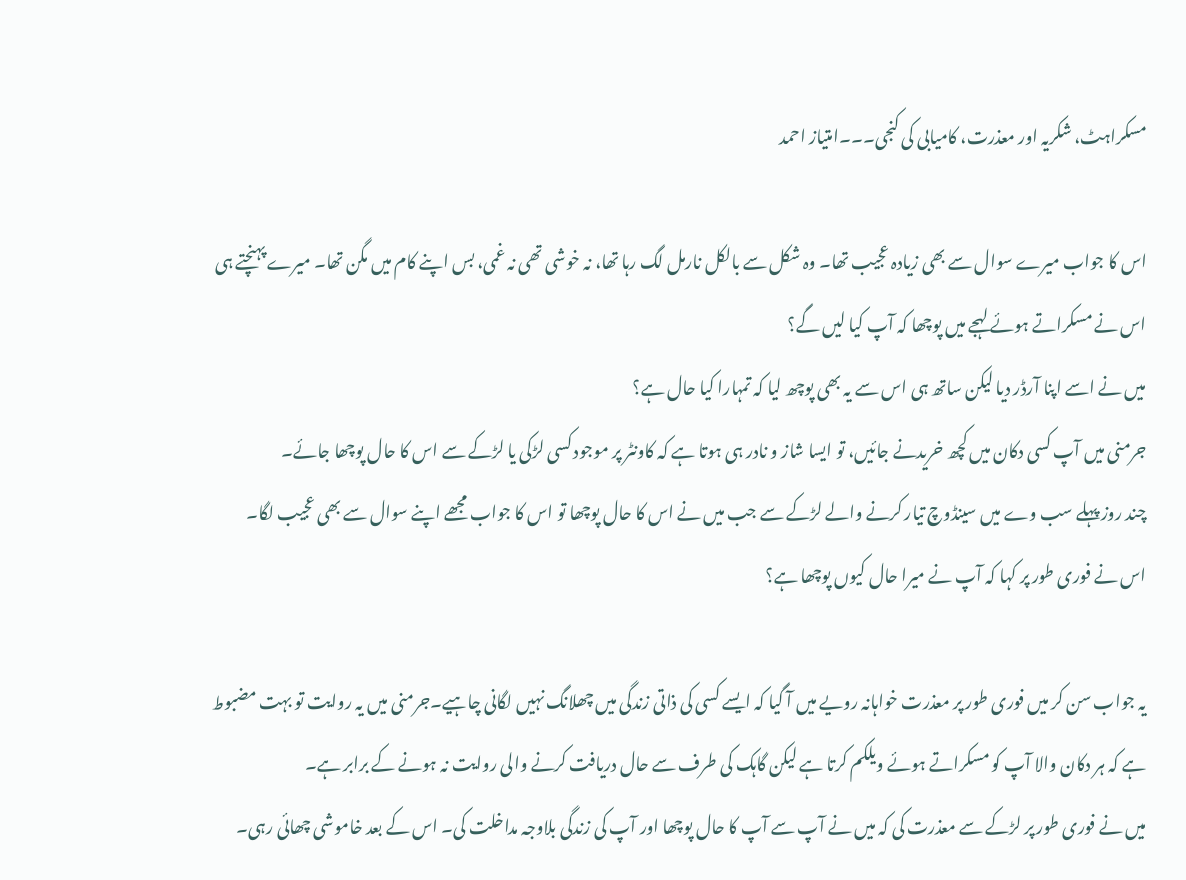مسکراہٹ، شکریہ اور معذرت، کامیابی کی کنجی۔۔۔امتیاز احمد

اس کا جواب میرے سوال سے بھی زیادہ عجیب تھا۔ وہ شکل سے بالکل نارمل لگ رہا تھا، نہ خوشی تھی نہ غمی، بس اپنے کام میں مگن تھا۔ میرے پہنچتے ہی اس نے مسکراتے ہوئے لہجے میں پوچھا کہ آپ کیا لیں گے؟
میں نے اسے اپنا آرڈر دیا لیکن ساتھ ہی اس سے یہ بھی پوچھ لیا کہ تمہارا کیا حال ہے؟
جرمنی میں آپ کسی دکان میں کچھ خریدنے جائیں، تو ایسا شاز و نادر ہی ہوتا ہے کہ کاونٹر پر موجود کسی لڑکی یا لڑکے سے اس کا حال پوچھا جائے۔
چند روز پہلے سب وے میں سینڈوچ تیار کرنے والے لڑکے سے جب میں نے اس کا حال پوچھا تو اس کا جواب مجھے اپنے سوال سے بھی عجیب لگا۔
اس نے فوری طور پر کہا کہ آپ نے میرا حال کیوں پوچھا ہے؟

یہ جواب سن کر میں فوری طور پر معذرت خواہانہ رویے میں آ گیا کہ ایسے کسی کی ذاتی زندگی میں چھلانگ نہیں لگانی چاہیے۔جرمنی میں یہ روایت تو بہت مضبوط ہے کہ ہر دکان والا آپ کو مسکراتے ہوئے ویلکم کرتا ہے لیکن گاہک کی طرف سے حال دریافت کرنے والی روایت نہ ہونے کے برابر ہے۔
میں نے فوری طور پر لڑکے سے معذرت کی کہ میں نے آپ سے آپ کا حال پوچھا اور آپ کی زندگی بلاوجہ مداخلت کی۔ اس کے بعد خاموشی چھائی رہی۔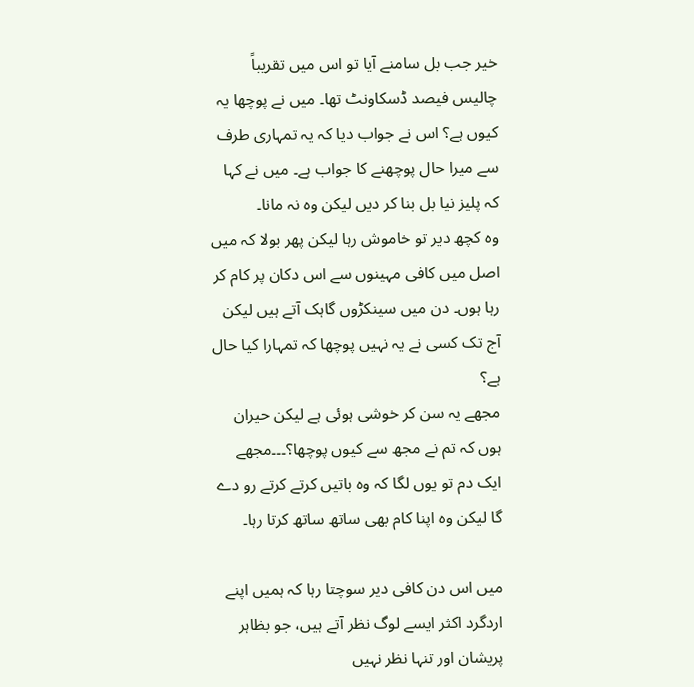خیر جب بل سامنے آیا تو اس میں تقریباً  چالیس فیصد ڈسکاونٹ تھا۔ میں نے پوچھا یہ کیوں ہے؟ اس نے جواب دیا کہ یہ تمہاری طرف سے میرا حال پوچھنے کا جواب ہے۔ میں نے کہا کہ پلیز نیا بل بنا کر دیں لیکن وہ نہ مانا۔
وہ کچھ دیر تو خاموش رہا لیکن پھر بولا کہ میں اصل میں کافی مہینوں سے اس دکان پر کام کر رہا ہوں۔ دن میں سینکڑوں گاہک آتے ہیں لیکن آج تک کسی نے یہ نہیں پوچھا کہ تمہارا کیا حال ہے؟
مجھے یہ سن کر خوشی ہوئی ہے لیکن حیران ہوں کہ تم نے مجھ سے کیوں پوچھا؟۔۔۔مجھے ایک دم تو یوں لگا کہ وہ باتیں کرتے کرتے رو دے گا لیکن وہ اپنا کام بھی ساتھ ساتھ کرتا رہا۔

میں اس دن کافی دیر سوچتا رہا کہ ہمیں اپنے اردگرد اکثر ایسے لوگ نظر آتے ہیں، جو بظاہر پریشان اور تنہا نظر نہیں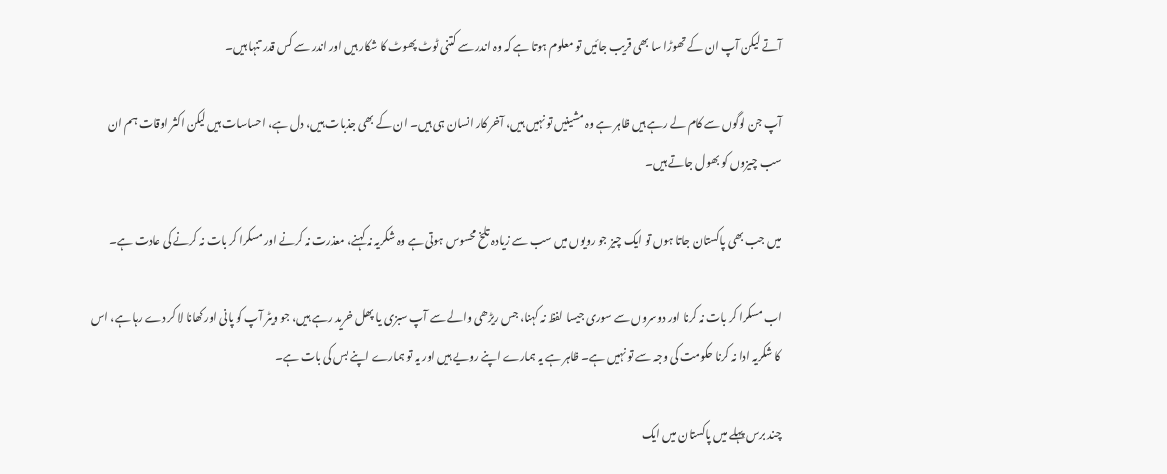آتے لیکن آپ ان کے تھوڑا سا بھی قریب جائیں تو معلوم ہوتا ہے کہ وہ اندر سے کتنی ٹوٹ پھوٹ کا شکار ہیں اور اندر سے کس قدر تنہا ہیں۔

آپ جن لوگوں سے کام لے رہے ہیں ظاہر ہے وہ مشینیں تو نہیں ہیں، آخر کار انسان ہی ہیں۔ ان کے بھی جذبات ہیں، دل ہے، احساسات ہیں لیکن اکثر اوقات ہم ان سب چیزوں کو بھول جاتے ہیں۔

میں جب بھی پاکستان جاتا ہوں تو ایک چیز جو رویوں میں سب سے زیادہ تلخ محسوس ہوتی ہے وہ شکریہ نہ کہنے، معذرت نہ کرنے اور مسکرا کر بات نہ کرنے کی عادت ہے۔

اب مسکرا کر بات نہ کرنا اور دوسروں سے سوری جیسا لفظ نہ کہنا، جس ریڑھی والے سے آپ سبزی یا پھل خرید رہے ہیں، جو ویٹر آپ کو پانی اور کھانا لا کر دے رہا ہے، اس کا شکریہ ادا نہ کرنا حکومت کی وجہ سے تو نہیں ہے۔ ظاہر ہے یہ ہمارے اپنے رویے ہیں اور یہ تو ہمارے اپنے بس کی بات ہے۔

چند برس پہلے میں پاکستان میں ایک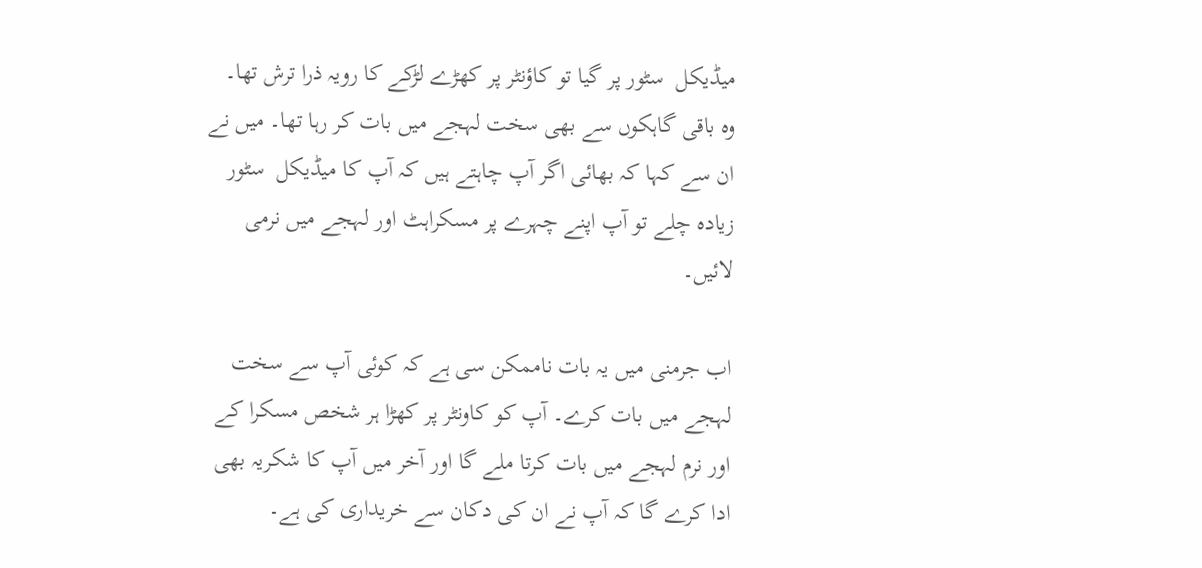میڈیکل  سٹور پر گیا تو کاؤنٹر پر کھڑے لڑکے کا رویہ ذرا ترش تھا۔ وہ باقی گاہکوں سے بھی سخت لہجے میں بات کر رہا تھا۔ میں نے  ان سے کہا کہ بھائی اگر آپ چاہتے ہیں کہ آپ کا میڈیکل  سٹور زیادہ چلے تو آپ اپنے چہرے پر مسکراہٹ اور لہجے میں نرمی لائیں۔

اب جرمنی میں یہ بات ناممکن سی ہے کہ کوئی آپ سے سخت لہجے میں بات کرے۔ آپ کو کاونٹر پر کھڑا ہر شخص مسکرا کے اور نرم لہجے میں بات کرتا ملے گا اور آخر میں آپ کا شکریہ بھی ادا کرے گا کہ آپ نے ان کی دکان سے خریداری کی ہے۔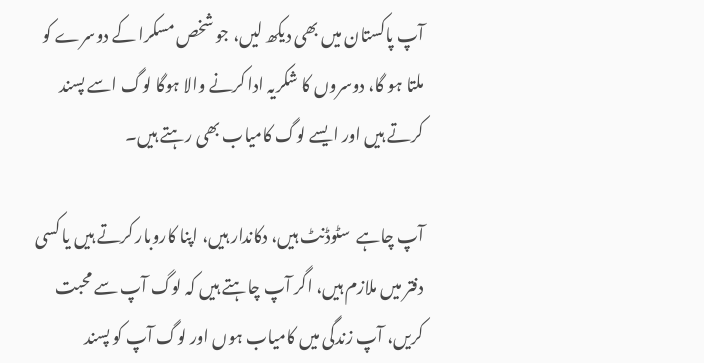آپ پاکستان میں بھی دیکھ لیں، جو شخص مسکرا کے دوسرے کو ملتا ہو گا، دوسروں کا شکریہ ادا کرنے والا ہوگا لوگ اسے پسند کرتے ہیں اور ایسے لوگ کامیاب بھی رہتے ہیں۔

آپ چاہے  سٹوڈنٹ ہیں، دکاندار ہیں، اپنا کاروبار کرتے ہیں یا کسی دفتر میں ملازم ہیں، اگر آپ چاہتے ہیں کہ لوگ آپ سے محبت کریں، آپ زندگی میں کامیاب ہوں اور لوگ آپ کو پسند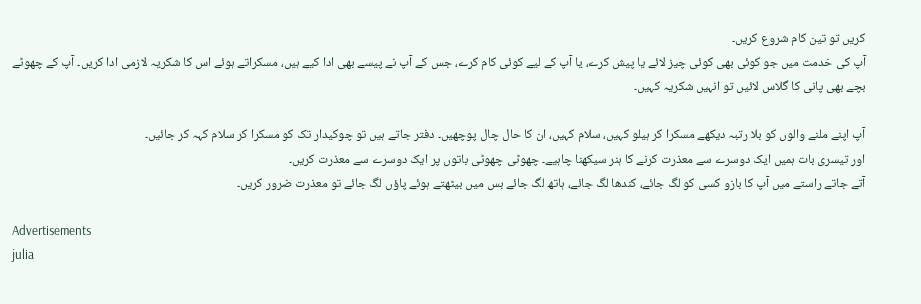کریں تو تین کام شروع کریں۔
آپ کی خدمت میں جو کوئی بھی کوئی چیز لائے یا پیش کرے، یا آپ کے لیے کوئی کام کرے، جس کے آپ نے پیسے بھی ادا کیے ہیں، مسکراتے ہوئے اس کا شکریہ لازمی ادا کریں۔ آپ کے چھوٹے بچے بھی پانی کا گلاس لائیں تو انہیں شکریہ کہیں۔

آپ اپنے ملنے والوں کو بلا رتبہ دیکھے مسکرا کر ہیلو کہیں، سلام کہیں، ان کا حال چال پوچھیں۔ دفتر جاتے ہیں تو چوکیدار تک کو مسکرا کر سلام کہہ کر جائیں۔
اور تیسری بات ہمیں ایک دوسرے سے معذرت کرنے کا ہنر سیکھنا چاہیے۔ چھوٹی چھوٹی باتوں پر ایک دوسرے سے معذرت کریں۔
آتے جاتے راستے میں آپ کا بازو کسی کو لگ جائے، کندھا لگ جائے، ہاتھ لگ جائے بس میں بیٹھتے ہوئے پاؤں لگ جائے تو معذرت ضرور کریں۔

Advertisements
julia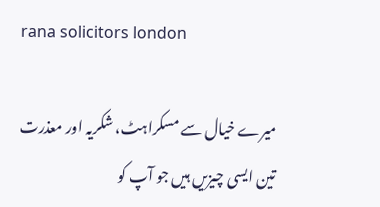rana solicitors london

میرے خیال سے مسکراہٹ، شکریہ اور معذرت تین ایسی چیزیں ہیں جو آپ کو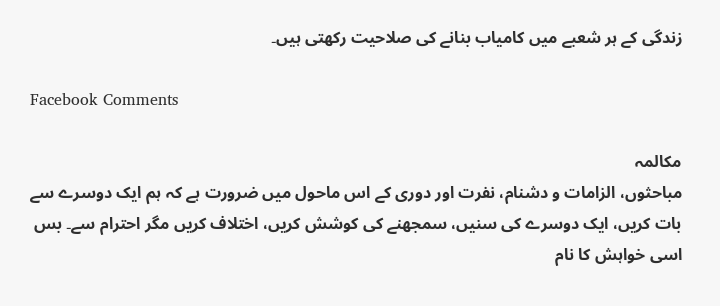زندگی کے ہر شعبے میں کامیاب بنانے کی صلاحیت رکھتی ہیں۔

Facebook Comments

مکالمہ
مباحثوں، الزامات و دشنام، نفرت اور دوری کے اس ماحول میں ضرورت ہے کہ ہم ایک دوسرے سے بات کریں، ایک دوسرے کی سنیں، سمجھنے کی کوشش کریں، اختلاف کریں مگر احترام سے۔ بس اسی خواہش کا نام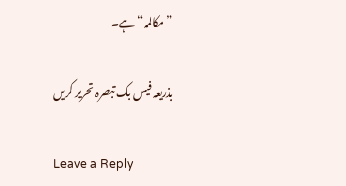”مکالمہ“ ہے۔

بذریعہ فیس بک تبصرہ تحریر کریں

Leave a Reply